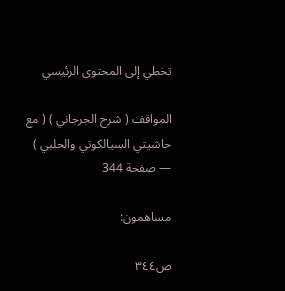تخطي إلى المحتوى الرئيسي

المواقف ( شرح الجرجاني ) ( مع حاشيتي السيالكوتي والحلبي ) — صفحة 344

مساهمون:

ص٣٤٤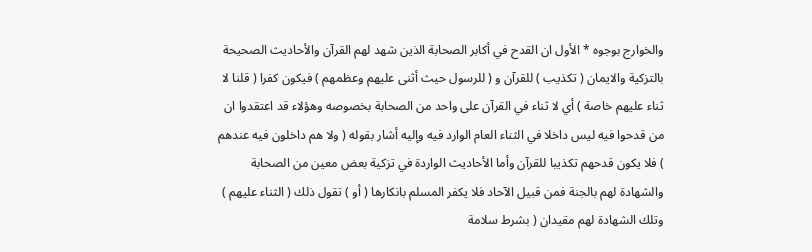والخوارج بوجوه * الأول ان القدح في أكابر الصحابة الذين شهد لهم القرآن والأحاديث الصحيحة بالتزكية والايمان ( تكذيب ) للقرآن و ( للرسول حيث أثنى عليهم وعظمهم ) فيكون كفرا ( قلنا لا ثناء عليهم خاصة ) أي لا ثناء في القرآن على واحد من الصحابة بخصوصه وهؤلاء قد اعتقدوا ان من قدحوا فيه ليس داخلا في الثناء العام الوارد فيه وإليه أشار بقوله ( ولا هم داخلون فيه عندهم ) فلا يكون قدحهم تكذيبا للقرآن وأما الأحاديث الواردة في تزكية بعض معين من الصحابة والشهادة لهم بالجنة فمن قبيل الآحاد فلا يكفر المسلم بانكارها ( أو ) تقول ذلك ( الثناء عليهم ) وتلك الشهادة لهم مقيدان ( بشرط سلامة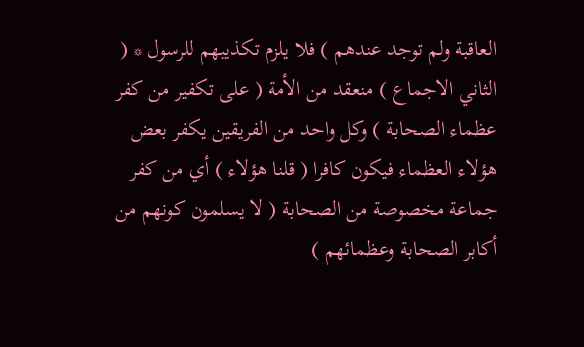العاقبة ولم توجد عندهم ) فلا يلزم تكذيبهم للرسول * ( الثاني الاجماع ) منعقد من الأمة ( على تكفير من كفر عظماء الصحابة ) وكل واحد من الفريقين يكفر بعض هؤلاء العظماء فيكون كافرا ( قلنا هؤلاء ) أي من كفر جماعة مخصوصة من الصحابة ( لا يسلمون كونهم من أكابر الصحابة وعظمائهم )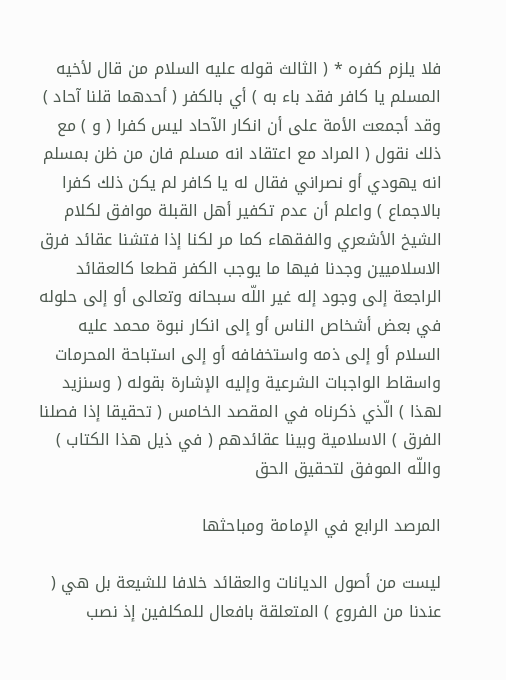فلا يلزم كفره * ( الثالث قوله عليه السلام من قال لأخيه المسلم يا كافر فقد باء به ) أي بالكفر ( أحدهما قلنا آحاد ) وقد أجمعت الأمة على أن انكار الآحاد ليس كفرا ( و ) مع ذلك نقول ( المراد مع اعتقاد انه مسلم فان من ظن بمسلم انه يهودي أو نصراني فقال له يا كافر لم يكن ذلك كفرا بالاجماع ) واعلم أن عدم تكفير أهل القبلة موافق لكلام الشيخ الأشعري والفقهاء كما مر لكنا إذا فتشنا عقائد فرق الاسلاميين وجدنا فيها ما يوجب الكفر قطعا كالعقائد الراجعة إلى وجود إله غير اللّه سبحانه وتعالى أو إلى حلوله في بعض أشخاص الناس أو إلى انكار نبوة محمد عليه السلام أو إلى ذمه واستخفافه أو إلى استباحة المحرمات واسقاط الواجبات الشرعية وإليه الإشارة بقوله ( وسنزيد لهذا ) الّذي ذكرناه في المقصد الخامس ( تحقيقا إذا فصلنا الفرق ) الاسلامية وبينا عقائدهم ( في ذيل هذا الكتاب ) واللّه الموفق لتحقيق الحق

المرصد الرابع في الإمامة ومباحثها

ليست من أصول الديانات والعقائد خلافا للشيعة بل هي ( عندنا من الفروع ) المتعلقة بافعال للمكلفين إذ نصب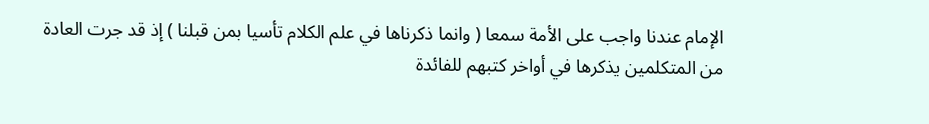الإمام عندنا واجب على الأمة سمعا ( وانما ذكرناها في علم الكلام تأسيا بمن قبلنا ) إذ قد جرت العادة من المتكلمين يذكرها في أواخر كتبهم للفائدة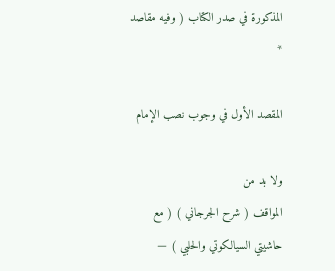المذكورة في صدر الكتاب ( وفيه مقاصد *

المقصد الأول في وجوب نصب الإمام

ولا بد من
المواقف ( شرح الجرجاني ) ( مع حاشيتي السيالكوتي والحلبي ) —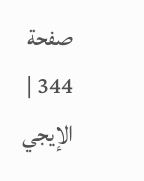صفحة 344 | الإيجي